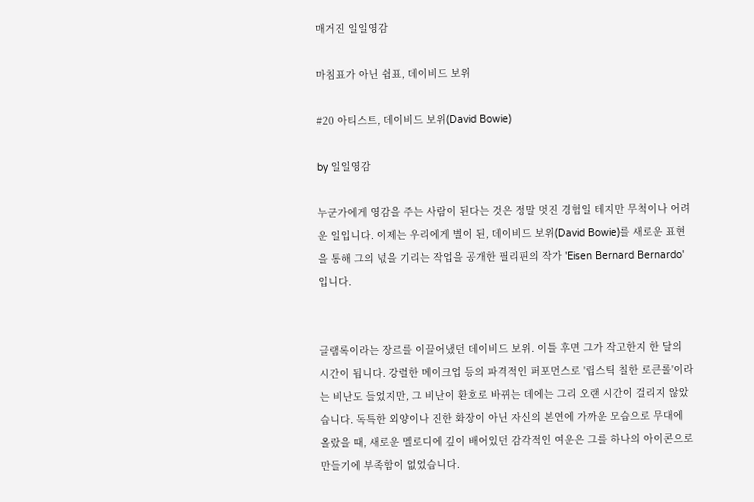매거진 일일영감

마침표가 아닌 쉼표, 데이비드 보위

#20 아티스트, 데이비드 보위(David Bowie)

by 일일영감

누군가에게 영감을 주는 사람이 된다는 것은 정말 멋진 경험일 테지만 무척이나 어려운 일입니다. 이제는 우리에게 별이 된, 데이비드 보위(David Bowie)를 새로운 표현을 통해 그의 넋을 기리는 작업을 공개한 필리핀의 작가 'Eisen Bernard Bernardo'입니다.


글램록이라는 장르를 이끌어냈던 데이비드 보위. 이틀 후면 그가 작고한지 한 달의 시간이 됩니다. 강렬한 메이크업 등의 파격적인 퍼포먼스로 '립스틱 칠한 로큰롤'이라는 비난도 들었지만, 그 비난이 환호로 바뀌는 데에는 그리 오랜 시간이 걸리지 않았습니다. 독특한 외양이나 진한 화장이 아닌 자신의 본연에 가까운 모습으로 무대에 올랐을 때, 새로운 멜로디에 깊이 배어있던 감각적인 여운은 그를 하나의 아이콘으로 만들기에 부족함이 없었습니다.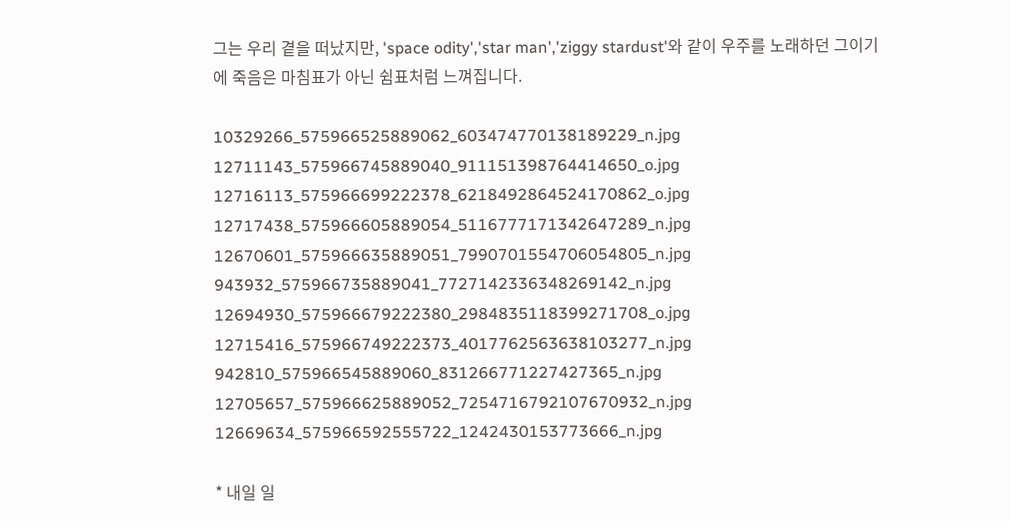그는 우리 곁을 떠났지만, 'space odity','star man','ziggy stardust'와 같이 우주를 노래하던 그이기에 죽음은 마침표가 아닌 쉼표처럼 느껴집니다.

10329266_575966525889062_603474770138189229_n.jpg
12711143_575966745889040_911151398764414650_o.jpg
12716113_575966699222378_6218492864524170862_o.jpg
12717438_575966605889054_5116777171342647289_n.jpg
12670601_575966635889051_7990701554706054805_n.jpg
943932_575966735889041_7727142336348269142_n.jpg
12694930_575966679222380_2984835118399271708_o.jpg
12715416_575966749222373_4017762563638103277_n.jpg
942810_575966545889060_831266771227427365_n.jpg
12705657_575966625889052_7254716792107670932_n.jpg
12669634_575966592555722_1242430153773666_n.jpg

* 내일 일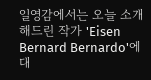일영감에서는 오늘 소개해드린 작가 'Eisen Bernard Bernardo'에 대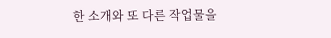한 소개와 또 다른 작업물을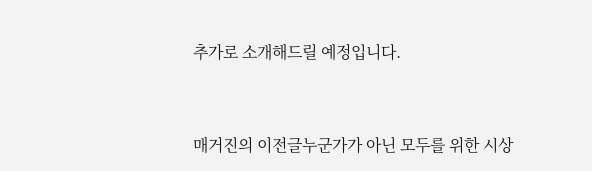추가로 소개해드릴 예정입니다.


매거진의 이전글누군가가 아닌 모두를 위한 시상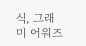식, 그래미 어워즈